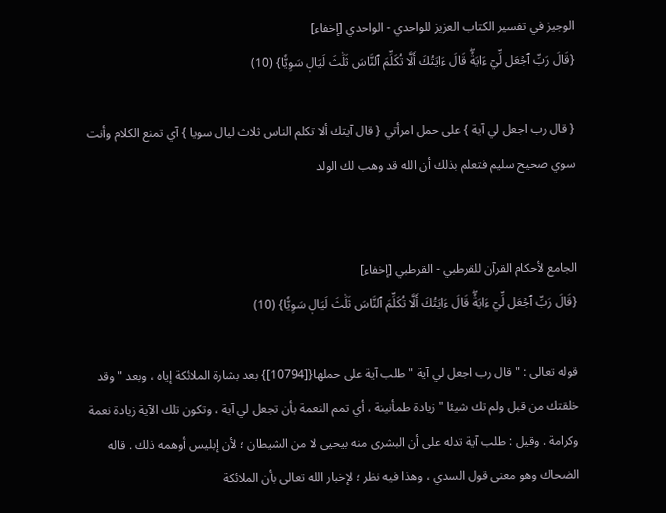الوجيز في تفسير الكتاب العزيز للواحدي - الواحدي [إخفاء]
{قَالَ رَبِّ ٱجۡعَل لِّيٓ ءَايَةٗۖ قَالَ ءَايَتُكَ أَلَّا تُكَلِّمَ ٱلنَّاسَ ثَلَٰثَ لَيَالٖ سَوِيّٗا} (10)

{ قال رب اجعل لي آية } على حمل امرأتي { قال آيتك ألا تكلم الناس ثلاث ليال سويا } آي تمنع الكلام وأنت سوي صحيح سليم فتعلم بذلك أن الله قد وهب لك الولد


الجامع لأحكام القرآن للقرطبي - القرطبي [إخفاء]
{قَالَ رَبِّ ٱجۡعَل لِّيٓ ءَايَةٗۖ قَالَ ءَايَتُكَ أَلَّا تُكَلِّمَ ٱلنَّاسَ ثَلَٰثَ لَيَالٖ سَوِيّٗا} (10)

قوله تعالى : " قال رب اجعل لي آية " طلب آية على حملها{[10794]} بعد بشارة الملائكة إياه ، وبعد " وقد خلقتك من قبل ولم تك شيئا " زيادة طمأنينة ، أي تمم النعمة بأن تجعل لي آية ، وتكون تلك الآية زيادة نعمة وكرامة . وقيل : طلب آية تدله على أن البشرى منه بيحيى لا من الشيطان ؛ لأن إبليس أوهمه ذلك . قاله الضحاك وهو معنى قول السدي ، وهذا فيه نظر ؛ لإخبار الله تعالى بأن الملائكة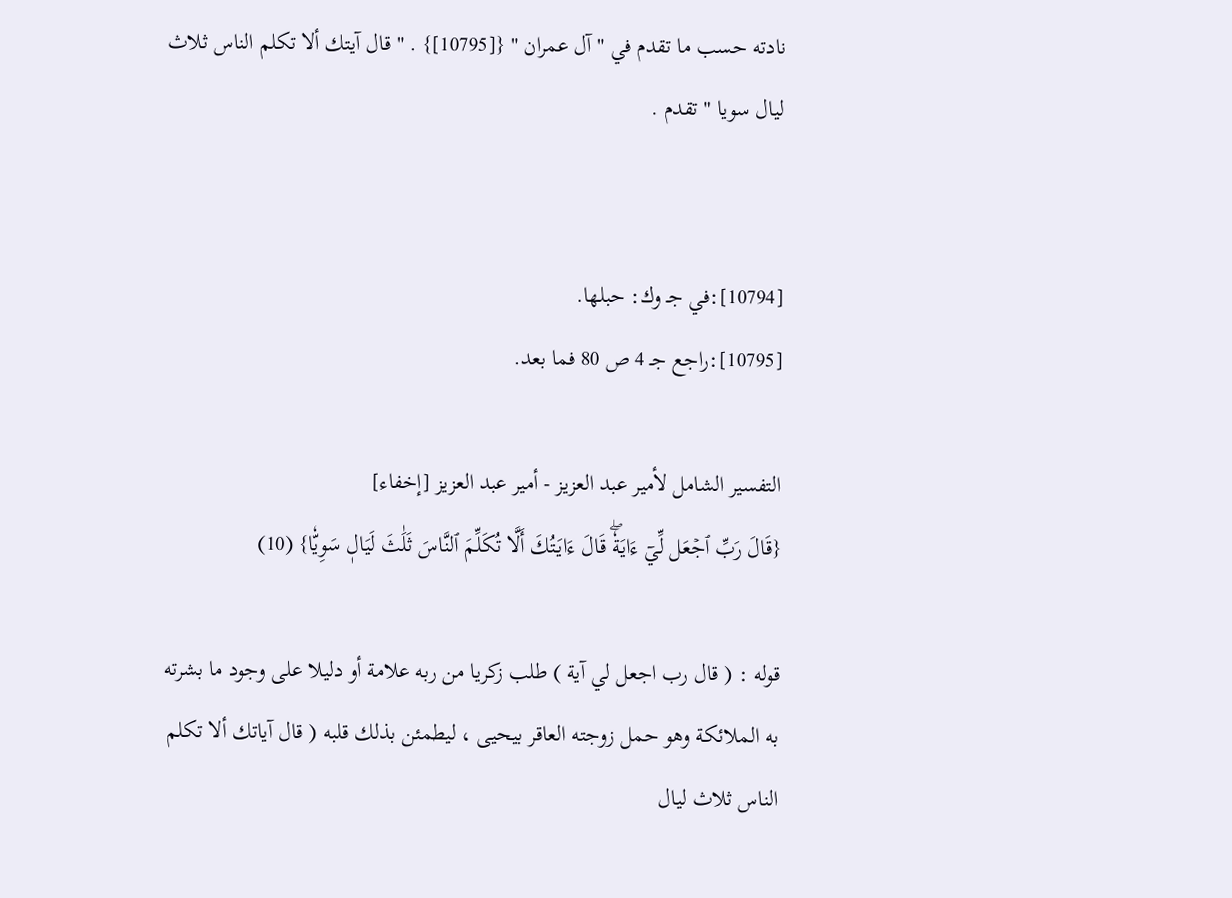نادته حسب ما تقدم في " آل عمران " {[10795]} . " قال آيتك ألا تكلم الناس ثلاث ليال سويا " تقدم .


[10794]:في جـ وك: حبلها.
[10795]:راجع جـ 4 ص 80 فما بعد.

التفسير الشامل لأمير عبد العزيز - أمير عبد العزيز [إخفاء]
{قَالَ رَبِّ ٱجۡعَل لِّيٓ ءَايَةٗۖ قَالَ ءَايَتُكَ أَلَّا تُكَلِّمَ ٱلنَّاسَ ثَلَٰثَ لَيَالٖ سَوِيّٗا} (10)

قوله : ( قال رب اجعل لي آية ) طلب زكريا من ربه علامة أو دليلا على وجود ما بشرته به الملائكة وهو حمل زوجته العاقر بيحيى ، ليطمئن بذلك قلبه ( قال آياتك ألا تكلم الناس ثلاث ليال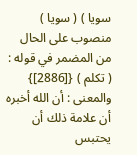سويا ) ( سويا ) منصوب على الحال من المضمر في قوله : ( تكلم ) {[2886]} والمعنى : أن الله أخبره أن علامة ذلك أن يحتبس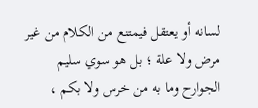لسانه أو يعتقل فيمتنع من الكلام من غير مرض ولا علة ؛ بل هو سوي سليم الجوارح وما به من خرس ولا بكم ،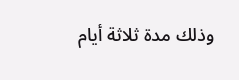وذلك مدة ثلاثة أيام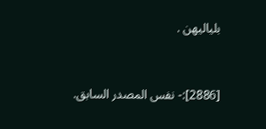بلياليهن .


[2886]:- نفس المصدر السابق.